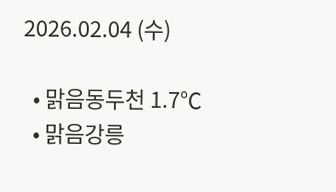2026.02.04 (수)

  • 맑음동두천 1.7℃
  • 맑음강릉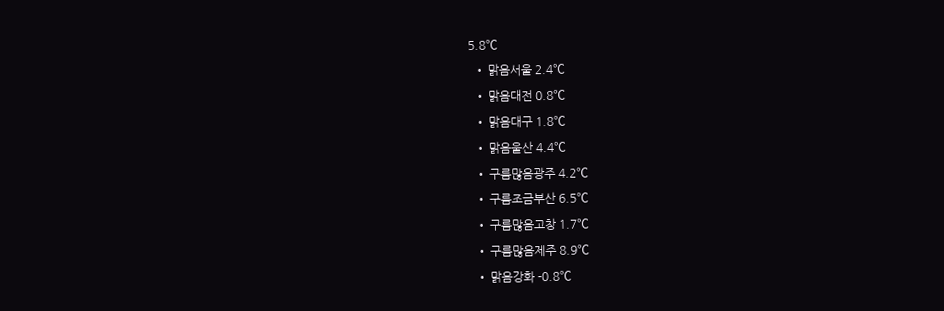5.8℃
  • 맑음서울 2.4℃
  • 맑음대전 0.8℃
  • 맑음대구 1.8℃
  • 맑음울산 4.4℃
  • 구름많음광주 4.2℃
  • 구름조금부산 6.5℃
  • 구름많음고창 1.7℃
  • 구름많음제주 8.9℃
  • 맑음강화 -0.8℃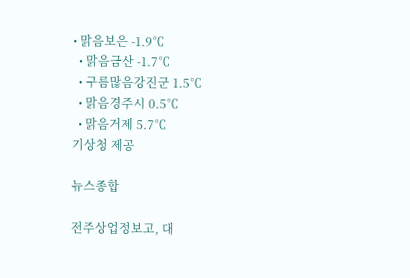• 맑음보은 -1.9℃
  • 맑음금산 -1.7℃
  • 구름많음강진군 1.5℃
  • 맑음경주시 0.5℃
  • 맑음거제 5.7℃
기상청 제공

뉴스종합

전주상업정보고, 대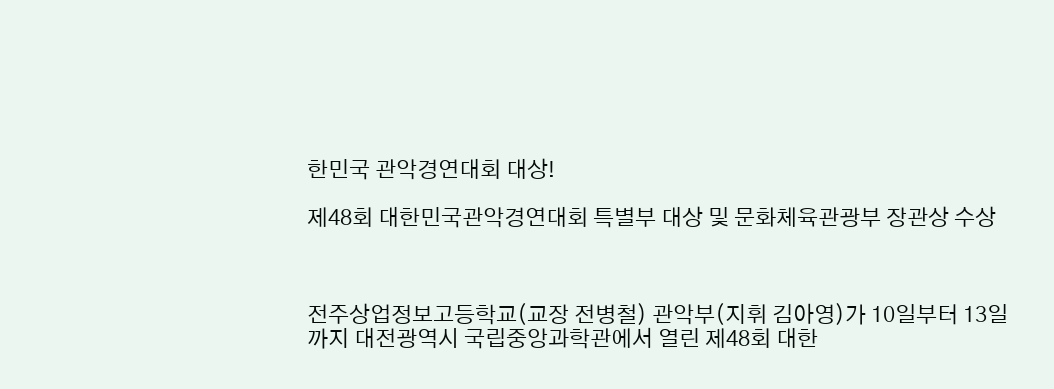한민국 관악경연대회 대상!

제48회 대한민국관악경연대회 특별부 대상 및 문화체육관광부 장관상 수상



전주상업정보고등학교(교장 전병철) 관악부(지휘 김아영)가 10일부터 13일까지 대전광역시 국립중앙과학관에서 열린 제48회 대한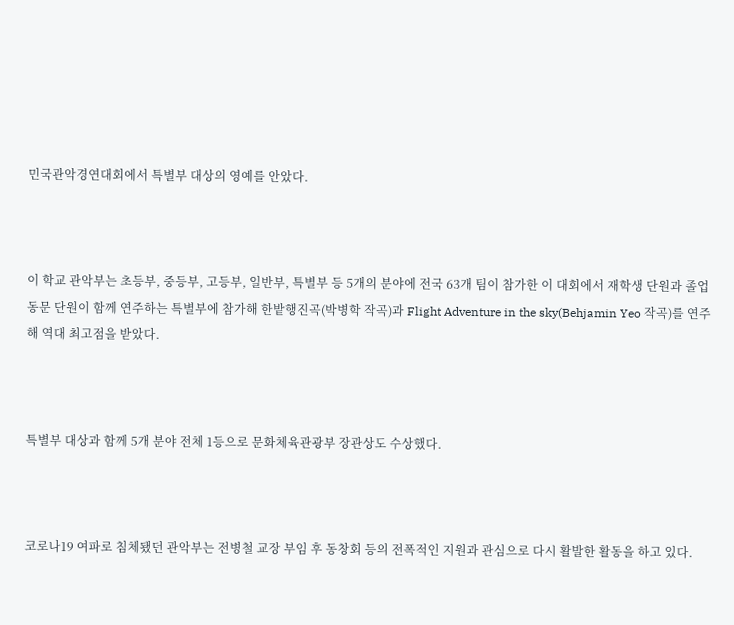민국관악경연대회에서 특별부 대상의 영예를 안았다.



이 학교 관악부는 초등부, 중등부, 고등부, 일반부, 특별부 등 5개의 분야에 전국 63개 팀이 참가한 이 대회에서 재학생 단원과 졸업 동문 단원이 함께 연주하는 특별부에 참가해 한밭행진곡(박병학 작곡)과 Flight Adventure in the sky(Behjamin Yeo 작곡)를 연주해 역대 최고점을 받았다.



특별부 대상과 함께 5개 분야 전체 1등으로 문화체육관광부 장관상도 수상했다.



코로나19 여파로 침체됐던 관악부는 전병철 교장 부임 후 동창회 등의 전폭적인 지원과 관심으로 다시 활발한 활동을 하고 있다.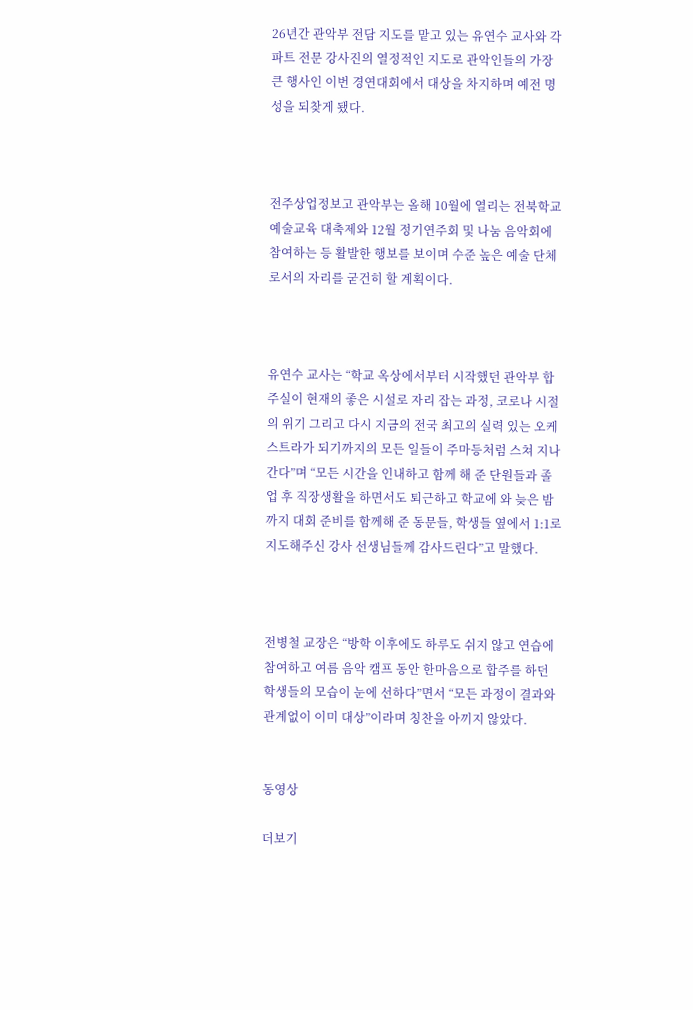26년간 관악부 전담 지도를 맡고 있는 유연수 교사와 각 파트 전문 강사진의 열정적인 지도로 관악인들의 가장 큰 행사인 이번 경연대회에서 대상을 차지하며 예전 명성을 되찾게 됐다.



전주상업정보고 관악부는 올해 10월에 열리는 전북학교 예술교육 대축제와 12월 정기연주회 및 나눔 음악회에 참여하는 등 활발한 행보를 보이며 수준 높은 예술 단체로서의 자리를 굳건히 할 계획이다.



유연수 교사는 “학교 옥상에서부터 시작했던 관악부 합주실이 현재의 좋은 시설로 자리 잡는 과정, 코로나 시절의 위기 그리고 다시 지금의 전국 최고의 실력 있는 오케스트라가 되기까지의 모든 일들이 주마등처럼 스쳐 지나간다”며 “모든 시간을 인내하고 함께 해 준 단원들과 졸업 후 직장생활을 하면서도 퇴근하고 학교에 와 늦은 밤까지 대회 준비를 함께해 준 동문들, 학생들 옆에서 1:1로 지도해주신 강사 선생님들께 감사드린다”고 말했다.



전병철 교장은 “방학 이후에도 하루도 쉬지 않고 연습에 참여하고 여름 음악 캠프 동안 한마음으로 합주를 하던 학생들의 모습이 눈에 선하다”면서 “모든 과정이 결과와 관계없이 이미 대상”이라며 칭찬을 아끼지 않았다.


동영상

더보기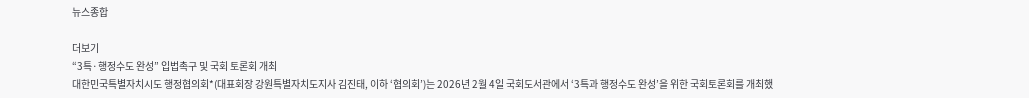뉴스종합

더보기
“3특·행정수도 완성” 입법촉구 및 국회 토론회 개최
대한민국특별자치시도 행정협의회*(대표회장 강원특별자치도지사 김진태, 이하 ‘협의회’)는 2026년 2월 4일 국회도서관에서 ‘3특과 행정수도 완성’을 위한 국회토론회를 개최했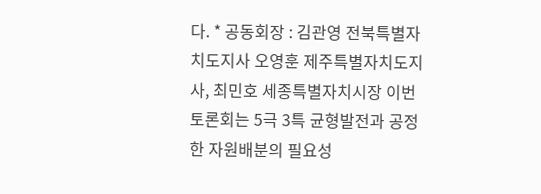다. * 공동회장 : 김관영 전북특별자치도지사 오영훈 제주특별자치도지사, 최민호 세종특별자치시장 이번 토론회는 5극 3특 균형발전과 공정한 자원배분의 필요성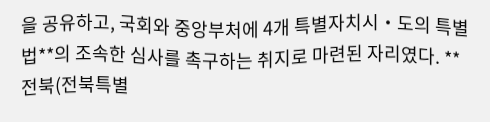을 공유하고, 국회와 중앙부처에 4개 특별자치시‧도의 특별법**의 조속한 심사를 촉구하는 취지로 마련된 자리였다. ** 전북(전북특별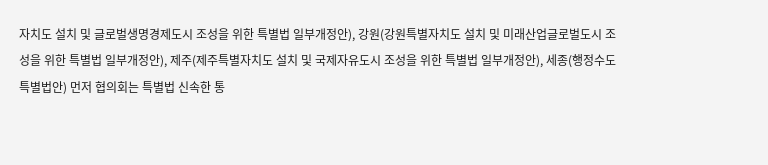자치도 설치 및 글로벌생명경제도시 조성을 위한 특별법 일부개정안), 강원(강원특별자치도 설치 및 미래산업글로벌도시 조성을 위한 특별법 일부개정안), 제주(제주특별자치도 설치 및 국제자유도시 조성을 위한 특별법 일부개정안), 세종(행정수도 특별법안) 먼저 협의회는 특별법 신속한 통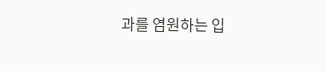과를 염원하는 입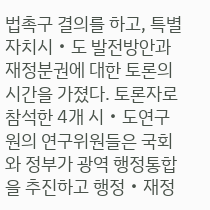법촉구 결의를 하고, 특별자치시‧도 발전방안과 재정분권에 대한 토론의 시간을 가졌다. 토론자로 참석한 4개 시‧도연구원의 연구위원들은 국회와 정부가 광역 행정통합을 추진하고 행정‧재정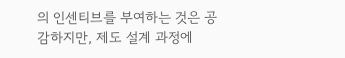의 인센티브를 부여하는 것은 공감하지만, 제도 설계 과정에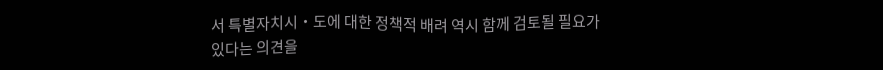서 특별자치시‧도에 대한 정책적 배려 역시 함께 검토될 필요가 있다는 의견을